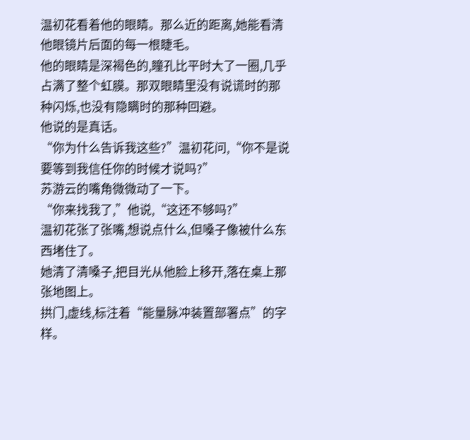温初花看着他的眼睛。那么近的距离,她能看清他眼镜片后面的每一根睫毛。
他的眼睛是深褐色的,瞳孔比平时大了一圈,几乎占满了整个虹膜。那双眼睛里没有说谎时的那种闪烁,也没有隐瞒时的那种回避。
他说的是真话。
“你为什么告诉我这些?”温初花问,“你不是说要等到我信任你的时候才说吗?”
苏游云的嘴角微微动了一下。
“你来找我了,”他说,“这还不够吗?”
温初花张了张嘴,想说点什么,但嗓子像被什么东西堵住了。
她清了清嗓子,把目光从他脸上移开,落在桌上那张地图上。
拱门,虚线,标注着“能量脉冲装置部署点”的字样。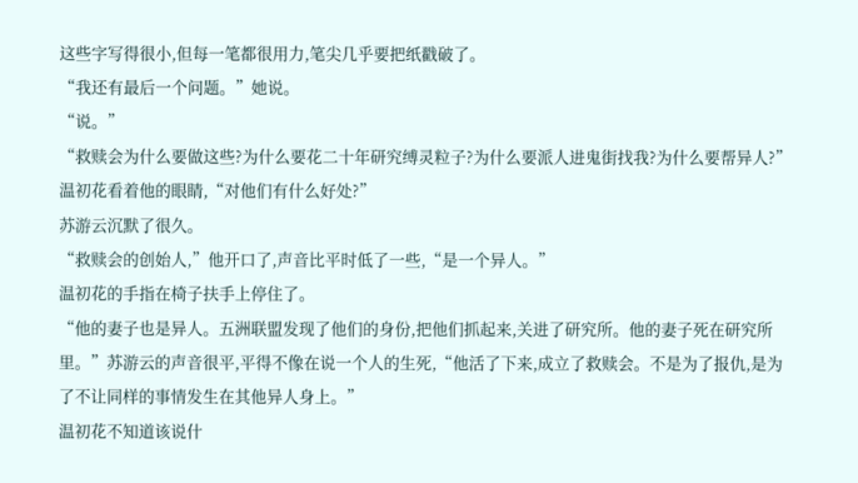这些字写得很小,但每一笔都很用力,笔尖几乎要把纸戳破了。
“我还有最后一个问题。”她说。
“说。”
“救赎会为什么要做这些?为什么要花二十年研究缚灵粒子?为什么要派人进鬼街找我?为什么要帮异人?”温初花看着他的眼睛,“对他们有什么好处?”
苏游云沉默了很久。
“救赎会的创始人,”他开口了,声音比平时低了一些,“是一个异人。”
温初花的手指在椅子扶手上停住了。
“他的妻子也是异人。五洲联盟发现了他们的身份,把他们抓起来,关进了研究所。他的妻子死在研究所里。”苏游云的声音很平,平得不像在说一个人的生死,“他活了下来,成立了救赎会。不是为了报仇,是为了不让同样的事情发生在其他异人身上。”
温初花不知道该说什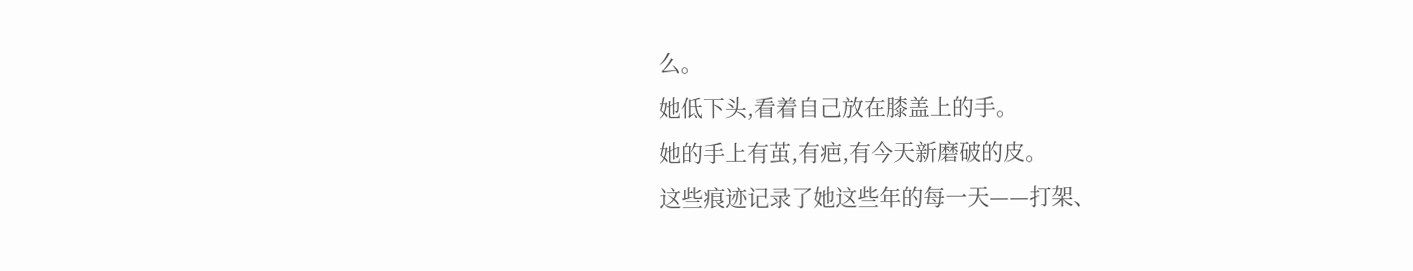么。
她低下头,看着自己放在膝盖上的手。
她的手上有茧,有疤,有今天新磨破的皮。
这些痕迹记录了她这些年的每一天——打架、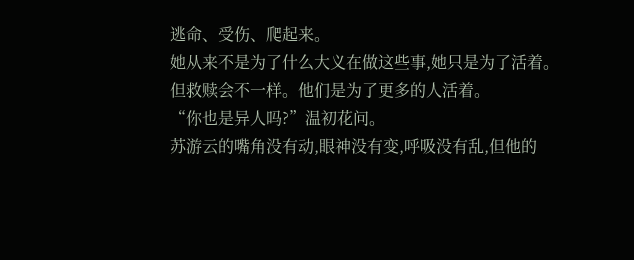逃命、受伤、爬起来。
她从来不是为了什么大义在做这些事,她只是为了活着。
但救赎会不一样。他们是为了更多的人活着。
“你也是异人吗?”温初花问。
苏游云的嘴角没有动,眼神没有变,呼吸没有乱,但他的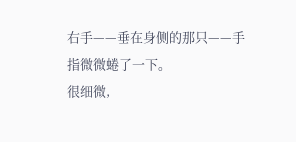右手——垂在身侧的那只——手指微微蜷了一下。
很细微,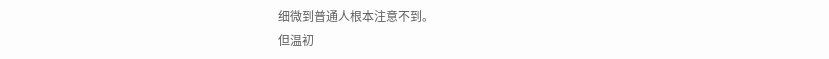细微到普通人根本注意不到。
但温初